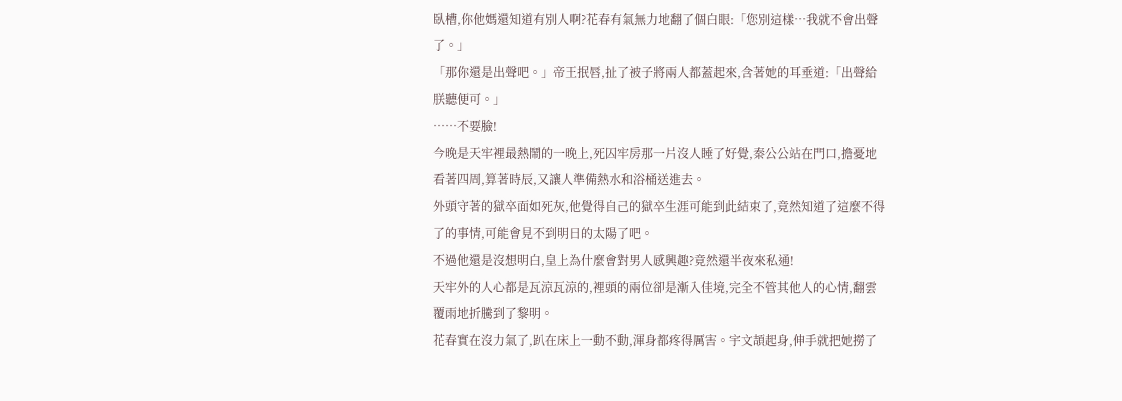臥槽,你他媽還知道有別人啊?花春有氣無力地翻了個白眼:「您別這樣…我就不會出聲了。」
「那你還是出聲吧。」帝王抿唇,扯了被子將兩人都蓋起來,含著她的耳垂道:「出聲給朕聽便可。」
……不要臉!
今晚是天牢裡最熱鬧的一晚上,死囚牢房那一片沒人睡了好覺,秦公公站在門口,擔憂地看著四周,算著時辰,又讓人準備熱水和浴桶送進去。
外頭守著的獄卒面如死灰,他覺得自己的獄卒生涯可能到此結束了,竟然知道了這麼不得了的事情,可能會見不到明日的太陽了吧。
不過他還是沒想明白,皇上為什麼會對男人感興趣?竟然還半夜來私通!
天牢外的人心都是瓦涼瓦涼的,裡頭的兩位卻是漸入佳境,完全不管其他人的心情,翻雲覆雨地折騰到了黎明。
花春實在沒力氣了,趴在床上一動不動,渾身都疼得厲害。宇文頡起身,伸手就把她撈了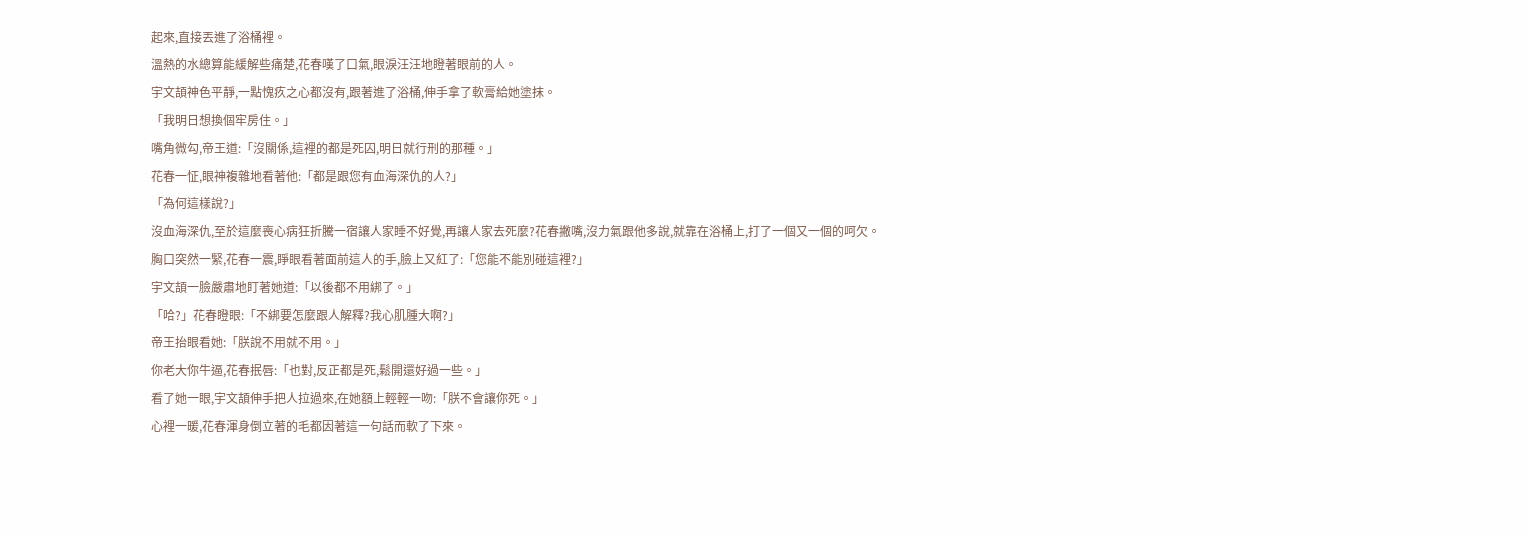起來,直接丟進了浴桶裡。
溫熱的水總算能緩解些痛楚,花春嘆了口氣,眼淚汪汪地瞪著眼前的人。
宇文頡神色平靜,一點愧疚之心都沒有,跟著進了浴桶,伸手拿了軟膏給她塗抹。
「我明日想換個牢房住。」
嘴角微勾,帝王道:「沒關係,這裡的都是死囚,明日就行刑的那種。」
花春一怔,眼神複雜地看著他:「都是跟您有血海深仇的人?」
「為何這樣說?」
沒血海深仇,至於這麼喪心病狂折騰一宿讓人家睡不好覺,再讓人家去死麼?花春撇嘴,沒力氣跟他多說,就靠在浴桶上,打了一個又一個的呵欠。
胸口突然一緊,花春一震,睜眼看著面前這人的手,臉上又紅了:「您能不能別碰這裡?」
宇文頡一臉嚴肅地盯著她道:「以後都不用綁了。」
「哈?」花春瞪眼:「不綁要怎麼跟人解釋?我心肌腫大啊?」
帝王抬眼看她:「朕說不用就不用。」
你老大你牛逼,花春抿唇:「也對,反正都是死,鬆開還好過一些。」
看了她一眼,宇文頡伸手把人拉過來,在她額上輕輕一吻:「朕不會讓你死。」
心裡一暖,花春渾身倒立著的毛都因著這一句話而軟了下來。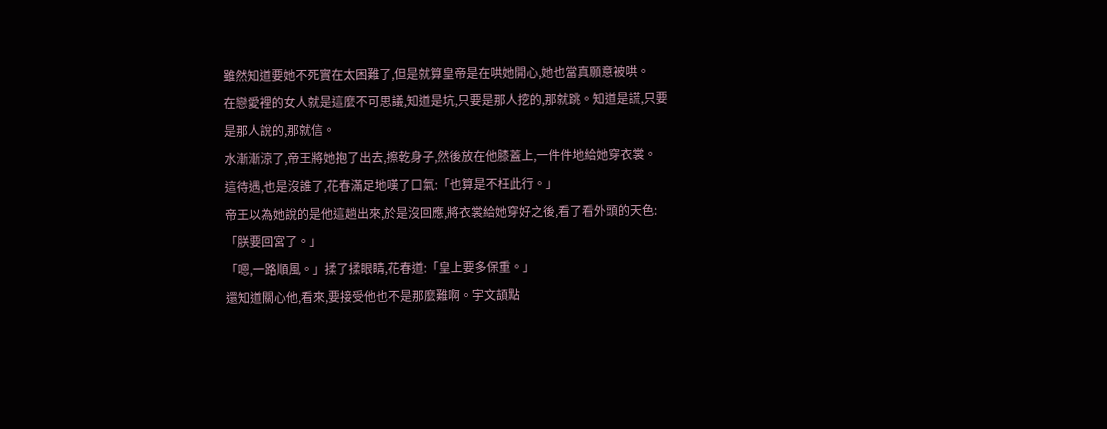雖然知道要她不死實在太困難了,但是就算皇帝是在哄她開心,她也當真願意被哄。
在戀愛裡的女人就是這麼不可思議,知道是坑,只要是那人挖的,那就跳。知道是謊,只要是那人說的,那就信。
水漸漸涼了,帝王將她抱了出去,擦乾身子,然後放在他膝蓋上,一件件地給她穿衣裳。
這待遇,也是沒誰了,花春滿足地嘆了口氣:「也算是不枉此行。」
帝王以為她說的是他這趟出來,於是沒回應,將衣裳給她穿好之後,看了看外頭的天色:「朕要回宮了。」
「嗯,一路順風。」揉了揉眼睛,花春道:「皇上要多保重。」
還知道關心他,看來,要接受他也不是那麼難啊。宇文頡點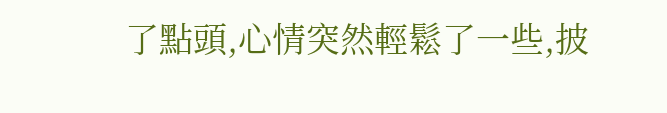了點頭,心情突然輕鬆了一些,披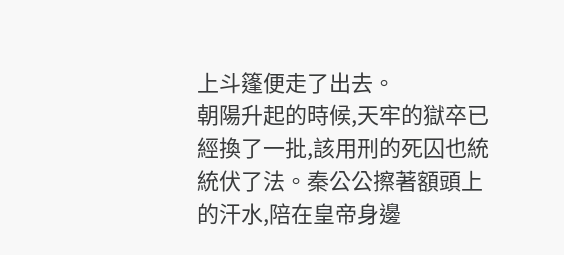上斗篷便走了出去。
朝陽升起的時候,天牢的獄卒已經換了一批,該用刑的死囚也統統伏了法。秦公公擦著額頭上的汗水,陪在皇帝身邊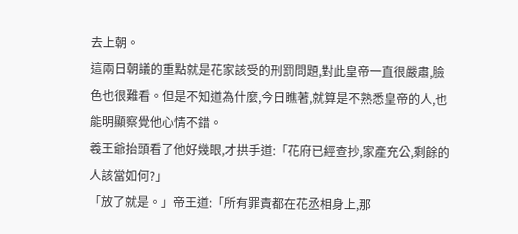去上朝。
這兩日朝議的重點就是花家該受的刑罰問題,對此皇帝一直很嚴肅,臉色也很難看。但是不知道為什麼,今日瞧著,就算是不熟悉皇帝的人,也能明顯察覺他心情不錯。
羲王爺抬頭看了他好幾眼,才拱手道:「花府已經查抄,家產充公,剩餘的人該當如何?」
「放了就是。」帝王道:「所有罪責都在花丞相身上,那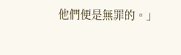他們便是無罪的。」